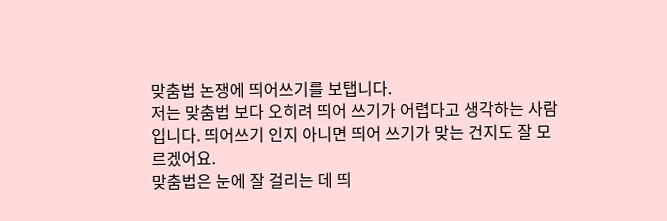맞춤법 논쟁에 띄어쓰기를 보탭니다.
저는 맞춤법 보다 오히려 띄어 쓰기가 어렵다고 생각하는 사람입니다. 띄어쓰기 인지 아니면 띄어 쓰기가 맞는 건지도 잘 모르겠어요.
맞춤법은 눈에 잘 걸리는 데 띄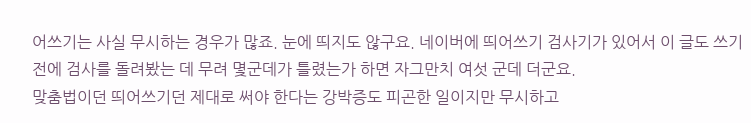어쓰기는 사실 무시하는 경우가 많죠. 눈에 띄지도 않구요. 네이버에 띄어쓰기 검사기가 있어서 이 글도 쓰기전에 검사를 돌려봤는 데 무려 몇군데가 틀렸는가 하면 자그만치 여섯 군데 더군요.
맞춤법이던 띄어쓰기던 제대로 써야 한다는 강박증도 피곤한 일이지만 무시하고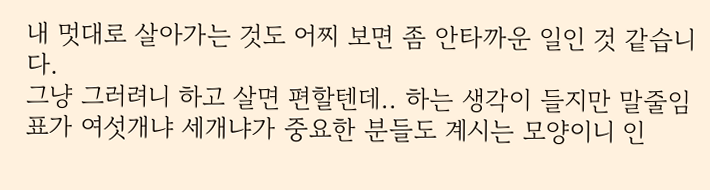내 멋대로 살아가는 것도 어찌 보면 좀 안타까운 일인 것 같습니다.
그냥 그러려니 하고 살면 편할텐데.. 하는 생각이 들지만 말줄임표가 여섯개냐 세개냐가 중요한 분들도 계시는 모양이니 인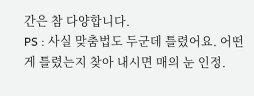간은 참 다양합니다.
PS : 사실 맞춤법도 두군데 틀렸어요. 어떤 게 틀렸는지 찾아 내시면 매의 눈 인정.